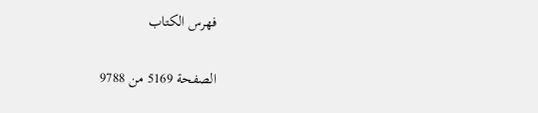فهرس الكتاب

الصفحة 5169 من 9788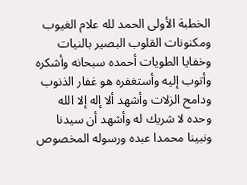الخطبة الأولى الحمد لله علام الغيوب ومكنونات القلوب البصير بالنيات وخفايا الطويات أحمده سبحانه وأشكره وأتوب إليه وأستغفره هو غفار الذنوب ودامح الزلات وأشهد ألا إله إلا الله وحده لا شريك له وأشهد أن سيدنا ونبينا محمدا عبده ورسوله المخصوص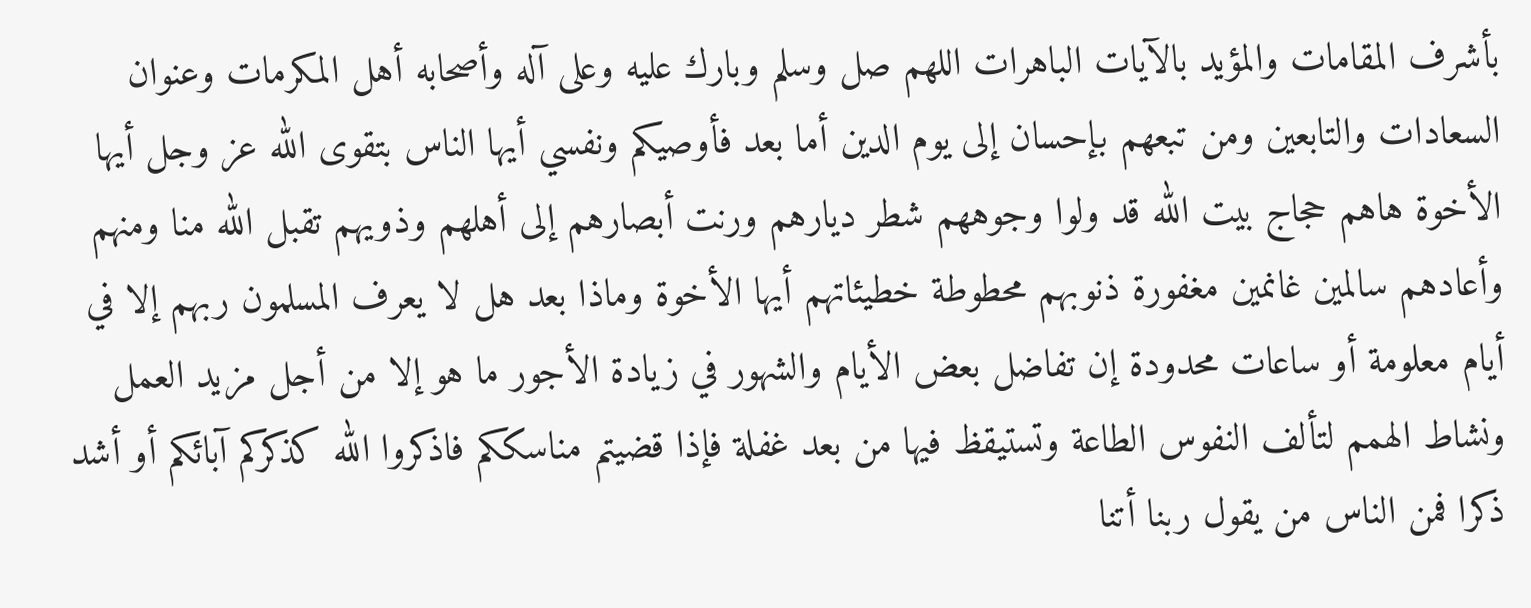بأشرف المقامات والمؤيد بالآيات الباهرات اللهم صل وسلم وبارك عليه وعلى آله وأصحابه أهل المكرمات وعنوان السعادات والتابعين ومن تبعهم بإحسان إلى يوم الدين أما بعد فأوصيكم ونفسي أيها الناس بتقوى الله عز وجل أيها الأخوة هاهم حجاج بيت الله قد ولوا وجوههم شطر ديارهم ورنت أبصارهم إلى أهلهم وذويهم تقبل الله منا ومنهم وأعادهم سالمين غانمين مغفورة ذنوبهم محطوطة خطيئاتهم أيها الأخوة وماذا بعد هل لا يعرف المسلمون ربهم إلا في أيام معلومة أو ساعات محدودة إن تفاضل بعض الأيام والشهور في زيادة الأجور ما هو إلا من أجل مزيد العمل ونشاط الهمم لتألف النفوس الطاعة وتستيقظ فيها من بعد غفلة فإذا قضيتم مناسككم فاذكروا الله كذكركم آبائكم أو أشد ذكرا فمن الناس من يقول ربنا أتنا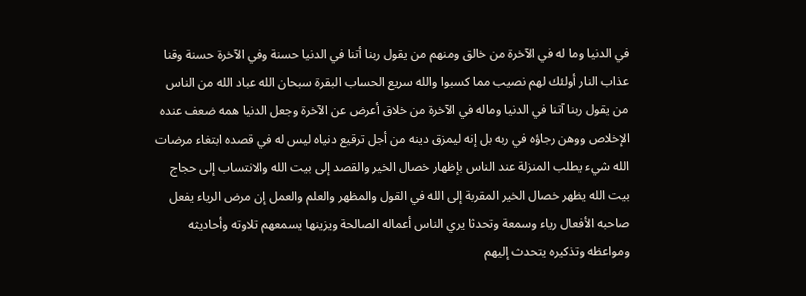في الدنيا وما له في الآخرة من خالق ومنهم من يقول ربنا أتنا في الدنيا حسنة وفي الآخرة حسنة وقنا عذاب النار أولئك لهم نصيب مما كسبوا والله سريع الحساب البقرة سبحان الله عباد الله من الناس من يقول ربنا آتنا في الدنيا وماله في الآخرة من خلاق أعرض عن الآخرة وجعل الدنيا همه ضعف عنده الإخلاص ووهن رجاؤه في ربه بل إنه ليمزق دينه من أجل ترقيع دنياه ليس له في قصده ابتغاء مرضات الله شيء يطلب المنزلة عند الناس بإظهار خصال الخير والقصد إلى بيت الله والانتساب إلى حجاج بيت الله يظهر خصال الخير المقربة إلى الله في القول والمظهر والعلم والعمل إن مرض الرياء يفعل صاحبه الأفعال رياء وسمعة وتحدثا يري الناس أعماله الصالحة ويزينها يسمعهم تلاوته وأحاديثه ومواعظه وتذكيره يتحدث إليهم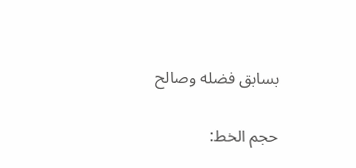بسابق فضله وصالح

حجم الخط: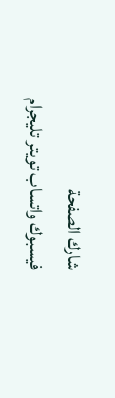شارك الصفحة
فيسبوك واتساب تويتر تليجرام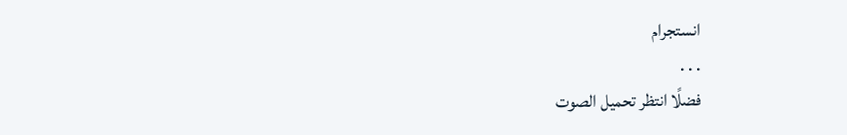انستجرام
. . .
فضلًا انتظر تحميل الصوت